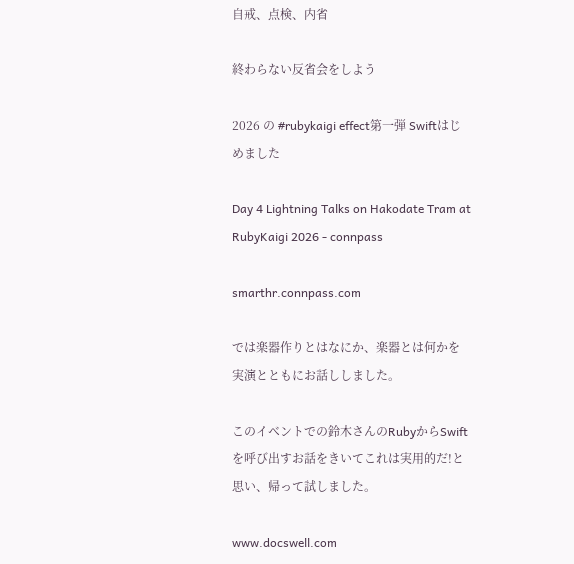自戒、点検、内省

終わらない反省会をしよう

2026 の #rubykaigi effect第一弾 Swiftはじめました

Day 4 Lightning Talks on Hakodate Tram at RubyKaigi 2026 - connpass

smarthr.connpass.com

では楽器作りとはなにか、楽器とは何かを実演とともにお話ししました。

このイベントでの鈴木さんのRubyからSwiftを呼び出すお話をきいてこれは実用的だ!と思い、帰って試しました。

www.docswell.com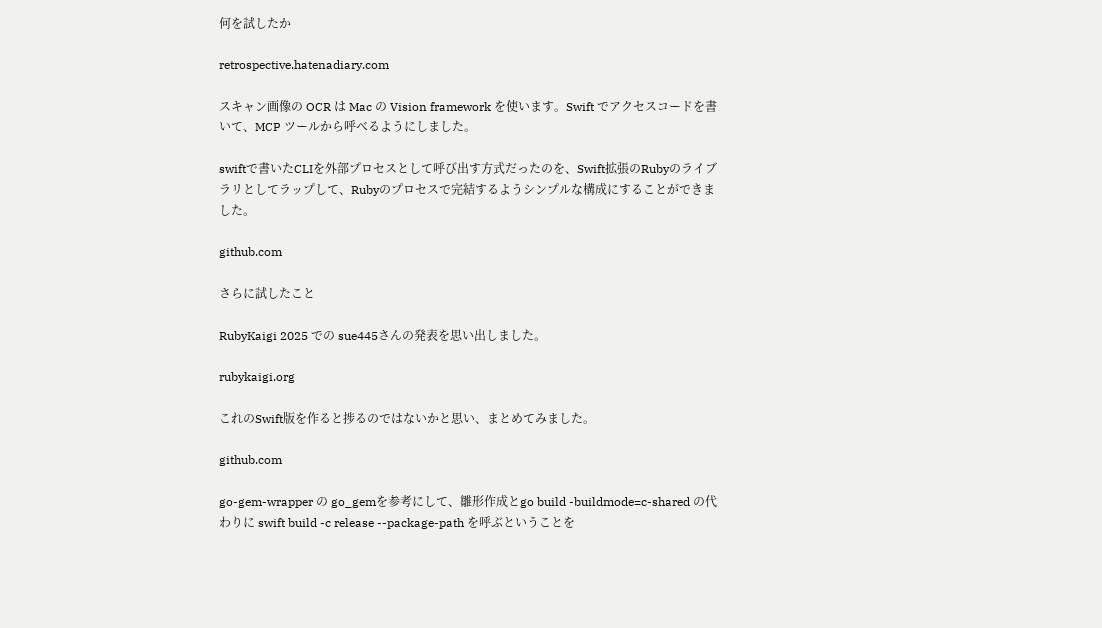何を試したか

retrospective.hatenadiary.com

スキャン画像の OCR は Mac の Vision framework を使います。Swift でアクセスコードを書いて、MCP ツールから呼べるようにしました。

swiftで書いたCLIを外部プロセスとして呼び出す方式だったのを、Swift拡張のRubyのライブラリとしてラップして、Rubyのプロセスで完結するようシンプルな構成にすることができました。

github.com

さらに試したこと

RubyKaigi 2025 での sue445さんの発表を思い出しました。

rubykaigi.org

これのSwift版を作ると捗るのではないかと思い、まとめてみました。

github.com

go-gem-wrapper の go_gemを参考にして、雛形作成とgo build -buildmode=c-shared の代わりに swift build -c release --package-path を呼ぶということを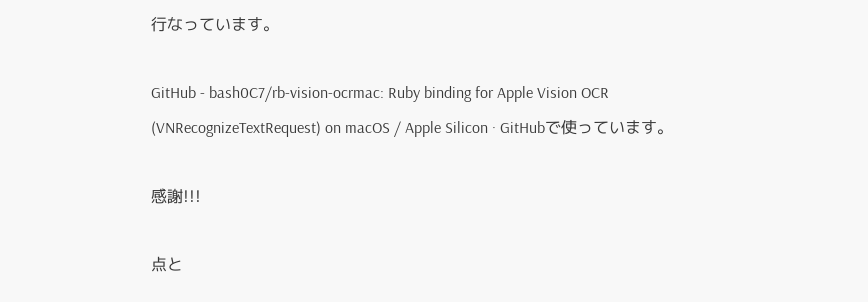行なっています。

GitHub - bash0C7/rb-vision-ocrmac: Ruby binding for Apple Vision OCR (VNRecognizeTextRequest) on macOS / Apple Silicon · GitHubで使っています。

感謝!!!

点と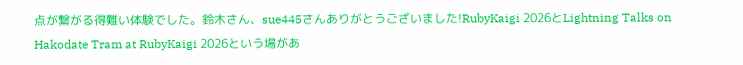点が繋がる得難い体験でした。鈴木さん、sue445さんありがとうございました!RubyKaigi 2026とLightning Talks on Hakodate Tram at RubyKaigi 2026という場があ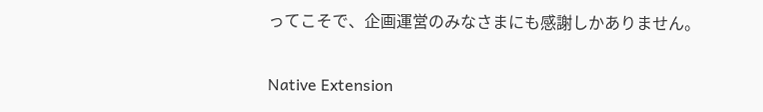ってこそで、企画運営のみなさまにも感謝しかありません。

Native Extension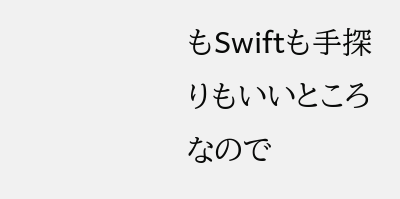もSwiftも手探りもいいところなので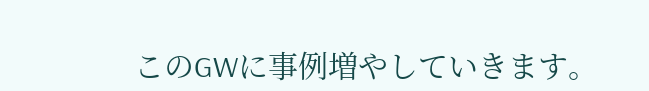このGWに事例増やしていきます。